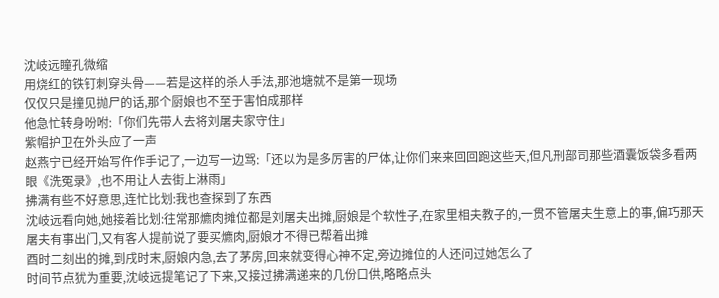沈岐远瞳孔微缩
用烧红的铁钉刺穿头骨——若是这样的杀人手法,那池塘就不是第一现场
仅仅只是撞见抛尸的话,那个厨娘也不至于害怕成那样
他急忙转身吩咐:「你们先带人去将刘屠夫家守住」
紫帽护卫在外头应了一声
赵燕宁已经开始写仵作手记了,一边写一边骂:「还以为是多厉害的尸体,让你们来来回回跑这些天,但凡刑部司那些酒囊饭袋多看两眼《洗冤录》,也不用让人去街上淋雨」
拂满有些不好意思,连忙比划:我也查探到了东西
沈岐远看向她,她接着比划:往常那爊肉摊位都是刘屠夫出摊,厨娘是个软性子,在家里相夫教子的,一贯不管屠夫生意上的事,偏巧那天屠夫有事出门,又有客人提前说了要买爊肉,厨娘才不得已帮着出摊
酉时二刻出的摊,到戌时末,厨娘内急,去了茅房,回来就变得心神不定,旁边摊位的人还问过她怎么了
时间节点犹为重要,沈岐远提笔记了下来,又接过拂满递来的几份口供,略略点头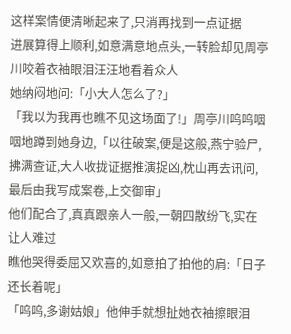这样案情便清晰起来了,只消再找到一点证据
进展算得上顺利,如意满意地点头,一转脸却见周亭川咬着衣袖眼泪汪汪地看着众人
她纳闷地问:「小大人怎么了?」
「我以为我再也瞧不见这场面了!」周亭川呜呜咽咽地蹲到她身边,「以往破案,便是这般,燕宁验尸,拂满查证,大人收拢证据推演捉凶,枕山再去讯问,最后由我写成案卷,上交御审」
他们配合了,真真跟亲人一般,一朝四散纷飞,实在让人难过
瞧他哭得委屈又欢喜的,如意拍了拍他的肩:「日子还长着呢」
「呜呜,多谢姑娘」他伸手就想扯她衣袖擦眼泪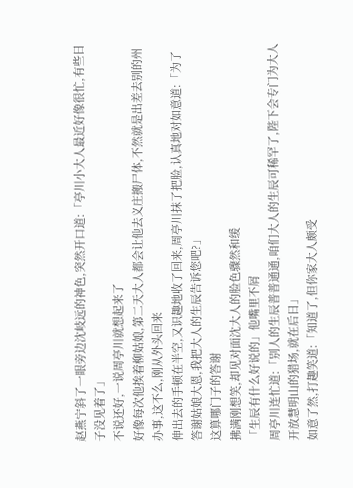赵燕宁斜了一眼旁边沈岐远的神色,突然开口道:「亭川小大人最近好像很忙,有些日子没见着了」
不说还好,一说周亭川就想起来了
好像每次他挨着柳姑娘,第二天大人都会让他去义庄搬尸体,不然就是出差去别的州办事,这不么,刚从外头回来
伸出去的手顿在半空,又识趣地收了回来,周亭川抹了把脸,认真地对如意道:「为了答谢姑娘大恩,我把大人的生辰告诉您吧?」
这算哪门子的答谢
拂满刚想笑,却见对面沈大人的脸色骤然和缓
「生辰有什么好说的」他嘴里不屑
周亭川连忙道:「别人的生辰普普通通,咱们大人的生辰可稀罕了,陛下会专门为大人开放慧明山的猎场,就在后日」
如意了然,打趣笑道:「知道了,但你家大人颇受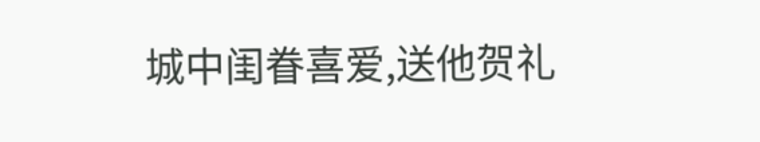城中闺眷喜爱,送他贺礼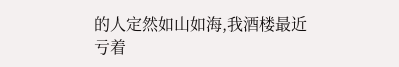的人定然如山如海,我酒楼最近亏着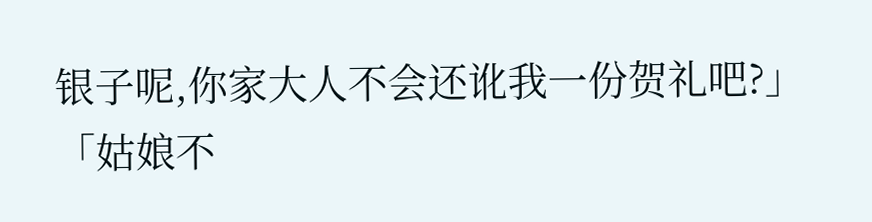银子呢,你家大人不会还讹我一份贺礼吧?」
「姑娘不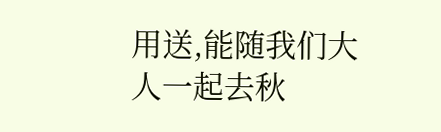用送,能随我们大人一起去秋